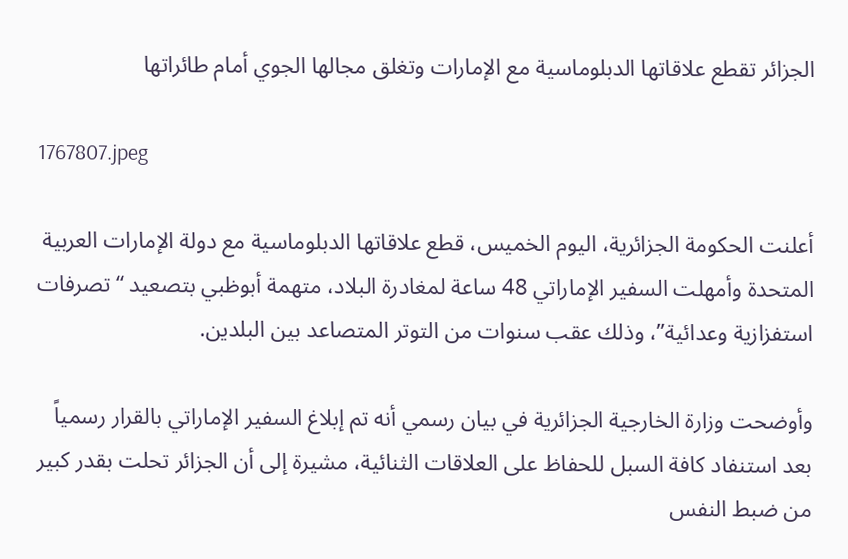الجزائر تقطع علاقاتها الدبلوماسية مع الإمارات وتغلق مجالها الجوي أمام طائراتها

1767807.jpeg

أعلنت الحكومة الجزائرية، اليوم الخميس، قطع علاقاتها الدبلوماسية مع دولة الإمارات العربية المتحدة وأمهلت السفير الإماراتي 48 ساعة لمغادرة البلاد، متهمة أبوظبي بتصعيد “تصرفات استفزازية وعدائية”، وذلك عقب سنوات من التوتر المتصاعد بين البلدين.

وأوضحت وزارة الخارجية الجزائرية في بيان رسمي أنه تم إبلاغ السفير الإماراتي بالقرار رسمياً بعد استنفاد كافة السبل للحفاظ على العلاقات الثنائية، مشيرة إلى أن الجزائر تحلت بقدر كبير من ضبط النفس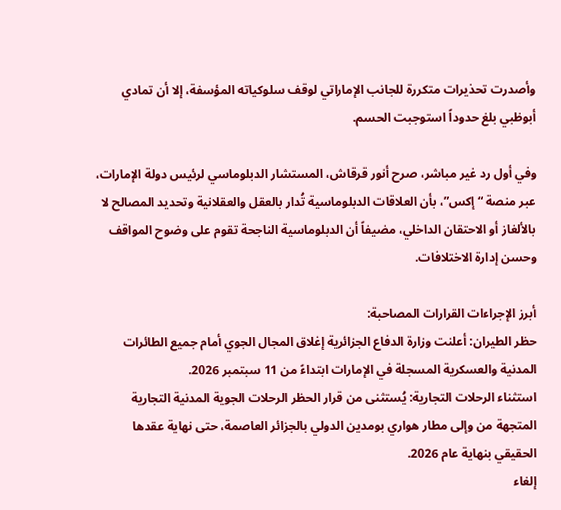وأصدرت تحذيرات متكررة للجانب الإماراتي لوقف سلوكياته المؤسفة، إلا أن تمادي أبوظبي بلغ حدوداً استوجبت الحسم.

وفي أول رد غير مباشر، صرح أنور قرقاش، المستشار الدبلوماسي لرئيس دولة الإمارات، عبر منصة “إكس”، بأن العلاقات الدبلوماسية تُدار بالعقل والعقلانية وتحديد المصالح لا بالألغاز أو الاحتقان الداخلي، مضيفاً أن الدبلوماسية الناجحة تقوم على وضوح المواقف وحسن إدارة الاختلافات.

أبرز الإجراءات القرارات المصاحبة:
حظر الطيران: أعلنت وزارة الدفاع الجزائرية إغلاق المجال الجوي أمام جميع الطائرات المدنية والعسكرية المسجلة في الإمارات ابتداءً من 11 سبتمبر 2026.
استثناء الرحلات التجارية: يُستثنى من قرار الحظر الرحلات الجوية المدنية التجارية المتجهة من وإلى مطار هواري بومدين الدولي بالجزائر العاصمة، حتى نهاية عقدها الحقيقي بنهاية عام 2026.
إلغاء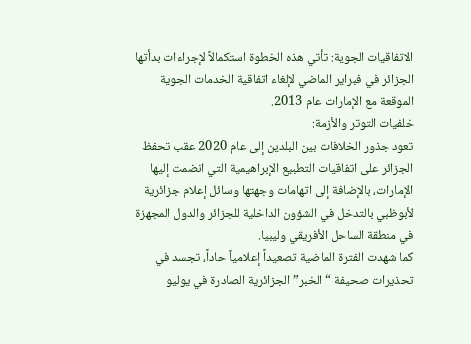الاتفاقيات الجوية: تأتي هذه الخطوة استكمالاً لإجراءات بدأتها الجزائر في فبراير الماضي لإلغاء اتفاقية الخدمات الجوية الموقعة مع الإمارات عام 2013.
خلفيات التوتر والأزمة:
تعود جذور الخلافات بين البلدين إلى عام 2020 عقب تحفظ الجزائر على اتفاقيات التطبيع الإبراهيمية التي انضمت إليها الإمارات، بالإضافة إلى اتهامات وجهتها وسائل إعلام جزائرية لأبوظبي بالتدخل في الشؤون الداخلية للجزائر والدول المجهزة في منطقة الساحل الأفريقي وليبيا.
كما شهدت الفترة الماضية تصعيداً إعلامياً حاداً، تجسد في تحذيرات صحيفة “الخبر” الجزائرية الصادرة في يوليو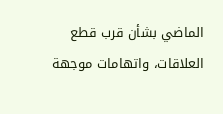الماضي بشأن قرب قطع العلاقات، واتهامات موجهة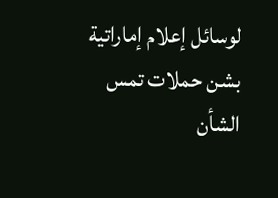لوسائل إعلام إماراتية بشن حملات تمس الشأن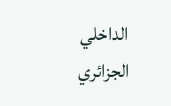الداخلي الجزائري